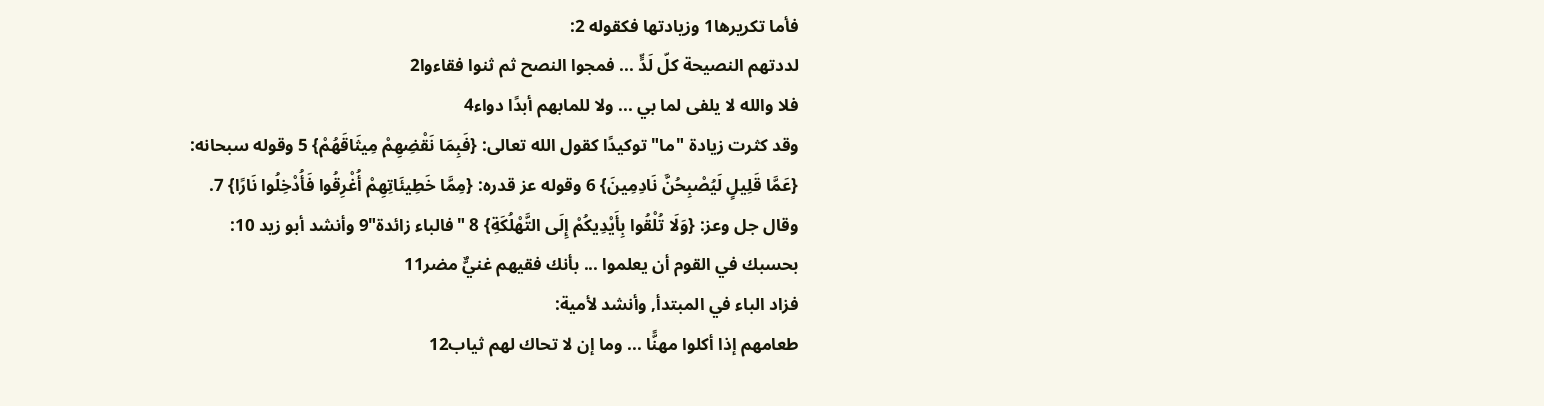فأما تكريرها1 وزيادتها فكقوله 2:
لددتهم النصيحة كلّ لَدٍّ ... فمجوا النصح ثم ثنوا فقاءوا2
فلا والله لا يلفى لما بي ... ولا للمابهم أبدًا دواء4
وقد كثرت زيادة "ما" توكيدًا كقول الله تعالى: {فَبِمَا نَقْضِهِمْ مِيثَاقَهُمْ} 5 وقوله سبحانه: {عَمَّا قَلِيلٍ لَيُصْبِحُنَّ نَادِمِينَ} 6 وقوله عز قدره: {مِمَّا خَطِيئَاتِهِمْ أُغْرِقُوا فَأُدْخِلُوا نَارًا} 7.
وقال جل وعز: {وَلَا تُلْقُوا بِأَيْدِيكُمْ إِلَى التَّهْلُكَةِ} 8 "فالباء زائدة"9 وأنشد أبو زيد 10:
بحسبك في القوم أن يعلموا ... بأنك فقيهم غنيٌّ مضر11
فزاد الباء في المبتدأ, وأنشد لأمية:
طعامهم إذا أكلوا مهنًّا ... وما إن لا تحاك لهم ثياب12